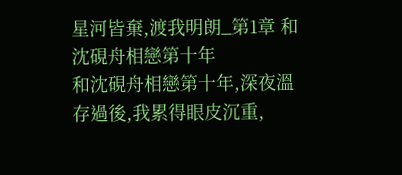星河皆棄,渡我明朗_第1章 和沈硯舟相戀第十年
和沈硯舟相戀第十年,深夜溫存過後,我累得眼皮沉重,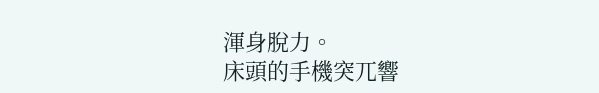渾身脫力。
床頭的手機突兀響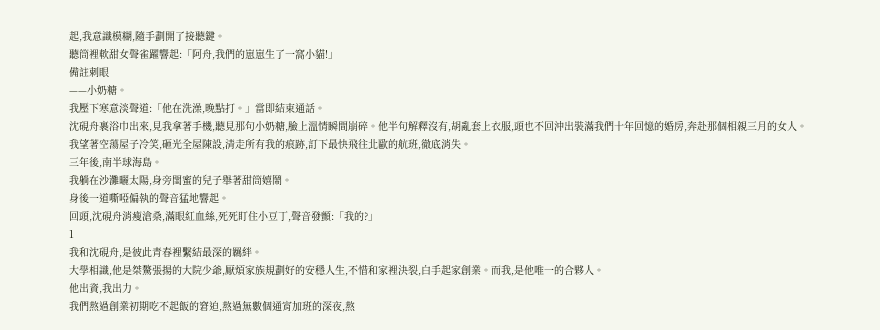起,我意識模糊,隨手劃開了接聽鍵。
聽筒裡軟甜女聲雀躍響起:「阿舟,我們的崽崽生了一窩小貓!」
備註刺眼
——小奶糖。
我壓下寒意淡聲道:「他在洗澡,晚點打。」當即結束通話。
沈硯舟裹浴巾出來,見我拿著手機,聽見那句小奶糖,臉上溫情瞬間崩碎。他半句解釋沒有,胡亂套上衣服,頭也不回沖出裝滿我們十年回憶的婚房,奔赴那個相親三月的女人。
我望著空蕩屋子冷笑,砸光全屋陳設,清走所有我的痕跡,訂下最快飛往北歐的航班,徹底消失。
三年後,南半球海島。
我躺在沙灘曬太陽,身旁閨蜜的兒子舉著甜筒嬉鬧。
身後一道嘶啞偏執的聲音猛地響起。
回頭,沈硯舟消瘦滄桑,滿眼紅血絲,死死盯住小豆丁,聲音發顫:「我的?」
1
我和沈硯舟,是彼此青春裡繫結最深的羈絆。
大學相識,他是桀驁張揚的大院少爺,厭煩家族規劃好的安穩人生,不惜和家裡決裂,白手起家創業。而我,是他唯一的合夥人。
他出資,我出力。
我們熬過創業初期吃不起飯的窘迫,熬過無數個通宵加班的深夜,熬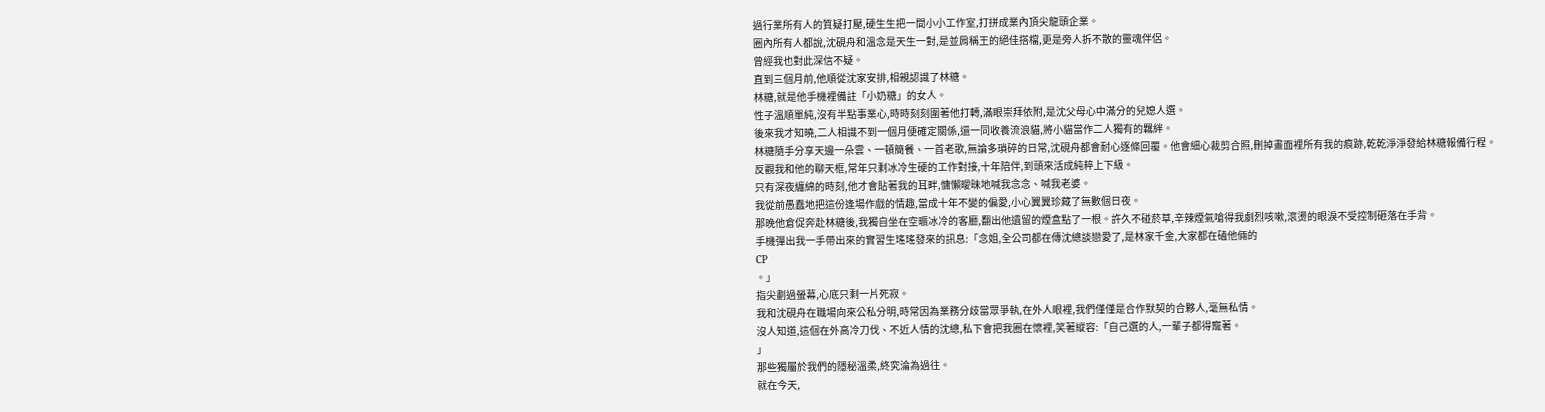過行業所有人的質疑打壓,硬生生把一間小小工作室,打拼成業內頂尖龍頭企業。
圈內所有人都說,沈硯舟和溫念是天生一對,是並肩稱王的絕佳搭檔,更是旁人拆不散的靈魂伴侶。
曾經我也對此深信不疑。
直到三個月前,他順從沈家安排,相親認識了林糖。
林糖,就是他手機裡備註「小奶糖」的女人。
性子溫順單純,沒有半點事業心,時時刻刻圍著他打轉,滿眼崇拜依附,是沈父母心中滿分的兒媳人選。
後來我才知曉,二人相識不到一個月便確定關係,還一同收養流浪貓,將小貓當作二人獨有的羈絆。
林糖隨手分享天邊一朵雲、一頓簡餐、一首老歌,無論多瑣碎的日常,沈硯舟都會耐心逐條回覆。他會細心裁剪合照,刪掉畫面裡所有我的痕跡,乾乾淨淨發給林糖報備行程。
反觀我和他的聊天框,常年只剩冰冷生硬的工作對接,十年陪伴,到頭來活成純粹上下級。
只有深夜纏綿的時刻,他才會貼著我的耳畔,慵懶曖昧地喊我念念、喊我老婆。
我從前愚蠢地把這份逢場作戲的情趣,當成十年不變的偏愛,小心翼翼珍藏了無數個日夜。
那晚他倉促奔赴林糖後,我獨自坐在空曠冰冷的客廳,翻出他遺留的煙盒點了一根。許久不碰菸草,辛辣煙氣嗆得我劇烈咳嗽,滾燙的眼淚不受控制砸落在手背。
手機彈出我一手帶出來的實習生瑤瑤發來的訊息:「念姐,全公司都在傳沈總談戀愛了,是林家千金,大家都在磕他倆的
CP
。」
指尖劃過螢幕,心底只剩一片死寂。
我和沈硯舟在職場向來公私分明,時常因為業務分歧當眾爭執,在外人眼裡,我們僅僅是合作默契的合夥人,毫無私情。
沒人知道,這個在外高冷刀伐、不近人情的沈總,私下會把我圈在懷裡,笑著縱容:「自己選的人,一輩子都得寵著。
」
那些獨屬於我們的隱秘溫柔,終究淪為過往。
就在今天,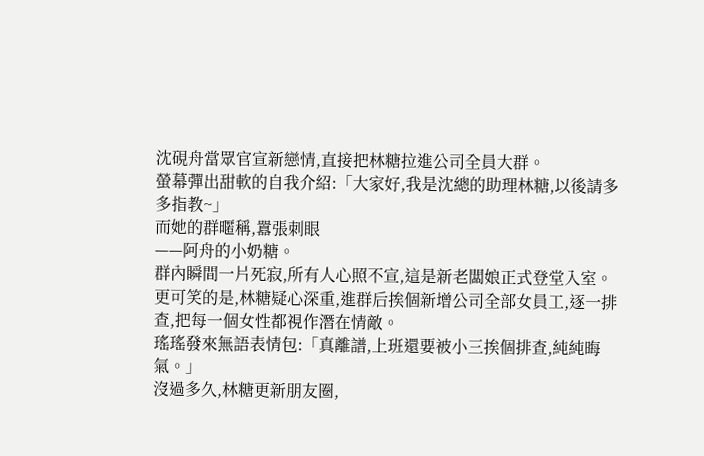沈硯舟當眾官宣新戀情,直接把林糖拉進公司全員大群。
螢幕彈出甜軟的自我介紹:「大家好,我是沈總的助理林糖,以後請多多指教~」
而她的群暱稱,囂張刺眼
——阿舟的小奶糖。
群內瞬間一片死寂,所有人心照不宣,這是新老闆娘正式登堂入室。
更可笑的是,林糖疑心深重,進群后挨個新增公司全部女員工,逐一排查,把每一個女性都視作潛在情敵。
瑤瑤發來無語表情包:「真離譜,上班還要被小三挨個排查,純純晦氣。」
沒過多久,林糖更新朋友圈,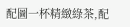配圖一杯精緻綠茶,配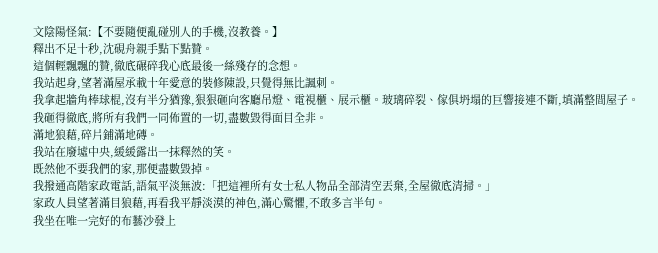文陰陽怪氣:【不要隨便亂碰別人的手機,沒教養。】
釋出不足十秒,沈硯舟親手點下點贊。
這個輕飄飄的贊,徹底碾碎我心底最後一絲殘存的念想。
我站起身,望著滿屋承載十年愛意的裝修陳設,只覺得無比諷刺。
我拿起牆角棒球棍,沒有半分猶豫,狠狠砸向客廳吊燈、電視櫃、展示櫃。玻璃碎裂、傢俱坍塌的巨響接連不斷,填滿整間屋子。
我砸得徹底,將所有我們一同佈置的一切,盡數毀得面目全非。
滿地狼藉,碎片鋪滿地磚。
我站在廢墟中央,緩緩露出一抹釋然的笑。
既然他不要我們的家,那便盡數毀掉。
我撥通高階家政電話,語氣平淡無波:「把這裡所有女士私人物品全部清空丟棄,全屋徹底清掃。」
家政人員望著滿目狼藉,再看我平靜淡漠的神色,滿心驚懼,不敢多言半句。
我坐在唯一完好的布藝沙發上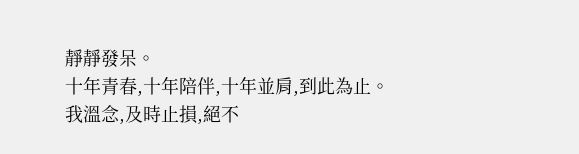靜靜發呆。
十年青春,十年陪伴,十年並肩,到此為止。
我溫念,及時止損,絕不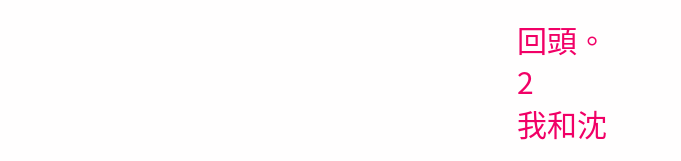回頭。
2
我和沈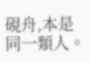硯舟,本是同一類人。